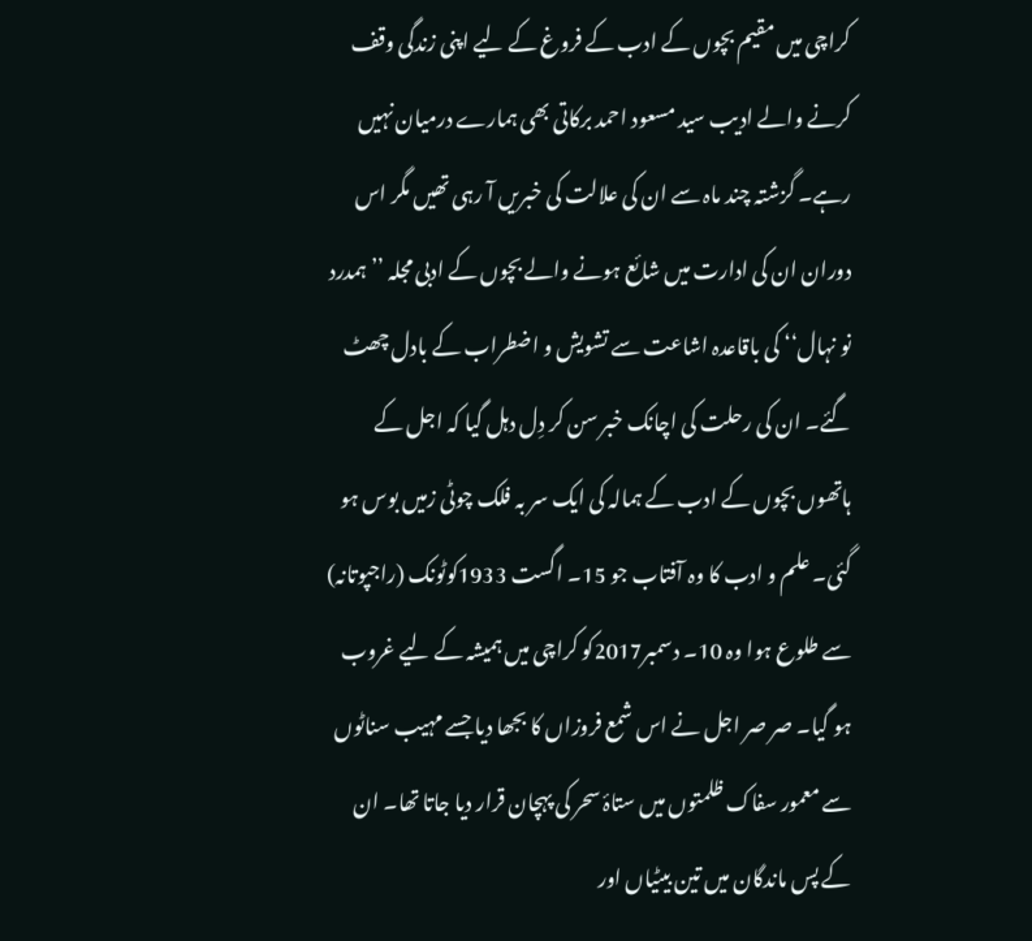کراچی میں مقیم بچوں کے ادب کے فروغ کے لیے اپنی زندگی وقف کرنے والے ادیب سید مسعود احمد برکاتی بھی ہمارے درمیان نہیں رہے۔ گزشتہ چند ماہ سے ان کی علالت کی خبریں آ رہی تھیں مگر اس دوران ان کی ادارت میں شائع ہونے والے بچوں کے ادبی مجلہ ’’ ہمدرد نو نہال‘‘ کی باقاعدہ اشاعت سے تشویش و اضطراب کے بادل چھٹ گئے۔ ان کی رحلت کی اچانک خبر سن کر دِل دہل گیا کہ اجل کے ہاتھوں بچوں کے ادب کے ہمالہ کی ایک سر بہ فلک چوٹی زمیں بوس ہو گئی۔ علم و ادب کا وہ آفتاب جو 15۔ اگست 1933کوٹونک (راجپوتانہ) سے طلوع ہوا وہ 10۔ دسمبر2017کو کراچی میں ہمیشہ کے لیے غروب ہو گیا۔ صر صر اجل نے اس شمع فروزاں کا بجھا دیا جسے مہیب سناٹوں سے معمور سفاک ظلمتوں میں ستاۂ سحر کی پہچان قرار دیا جاتا تھا۔ ان کے پس ماندگان میں تین بیٹیاں اور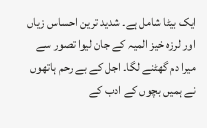ایک بیٹا شامل ہے۔ شدید ترین احساس زیاں اور لرزہ خیز المیہ کے جان لیوا تصور سے میرا دم گھٹنے لگا۔ اجل کے بے رحم ہاتھوں نے ہمیں بچوں کے ادب کے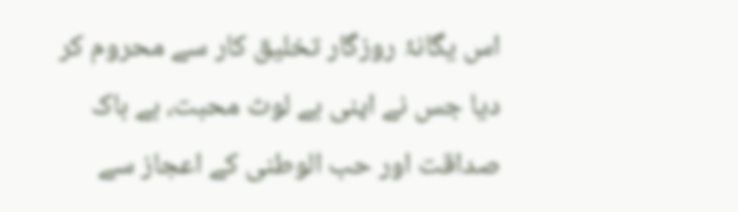اس یگانۂ روزگار تخلیق کار سے محروم کر دیا جس نے اپنی بے لوث محبت، بے باک صداقت اور حب الوطنی کے اعجاز سے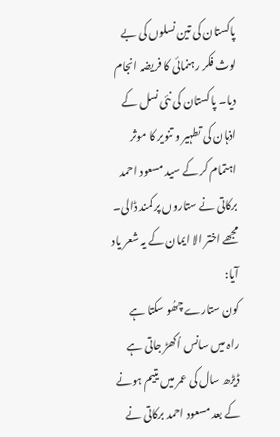پاکستان کی تین نسلوں کی بے لوث فکر رہنمائی کا فریضہ انجام دیا۔ پاکستان کی نئی نسل کے اذہان کی تطہیر و تنویر کا موثر اہتمام کر کے سید مسعود احمد برکاتی نے ستاروں پر کمند ڈالی۔ مجھے اختر الا ایمان کے یہ شعر یاد آیا:
کون ستارے چھُو سکتا ہے
راہ میں سانس اُکھڑ جاتی ہے
ڈیڑھ سال کی عمر میں یتیم ہونے کے بعد مسعود احمد برکاتی نے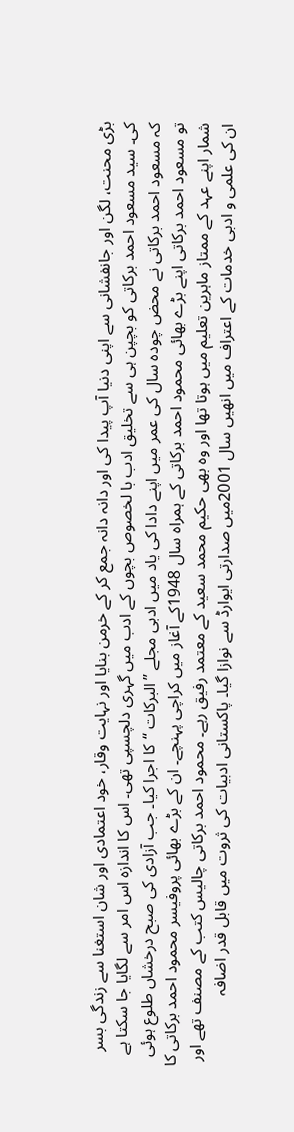بڑی محنت، لگن اور جانفشانی سے اپنی دنیا آپ پیدا کی اور دانہ دانہ جمع کر کے خرمن بنایا اور نہایت وقار، خود اعتمادی اور شان استغنا سے زندگی بسر کی۔ سید مسعود احمد برکاتی کو بچپن ہی سے تخلیق ادب با لخصوص بچوں کے ادب میں گہری دلچسپی تھی۔ اس کا اندازہ اس امر سے لگایا جا سکتا ہے کہ مسعود احمد برکاتی نے محض چودہ سال کی عمر میں اپنے دادا کی یاد میں ادبی مجلے ’’البرکات ‘‘کا اجرا کیا۔ جب آزادی کی صبح درخشاں طلوع ہوئی تو مسعود احمد برکاتی اپنے بڑے بھائی محمود احمد برکاتی کے ہمراہ سال 1948کے آغاز میں کراچی پہنچے۔ ان کے بڑے بھائی پروفیسر محمود احمد برکاتی کا شمار اپنے عہد کے ممتاز ماہرین تعلیم میں ہوتا تھا اور وہ بھی حکیم محمد سعید کے معتمد رفیق رہے۔ محمود احمد برکاتی چالیس کتب کے مصنف تھے اور ان کی علمی و ادبی خدمات کے اعتراف میں انھیں سال 2001میں صدارتی ایوارڈ سے نوازا گیا۔ پاکستانی ادبیات کی ثروت میں قابل قدر اضافہ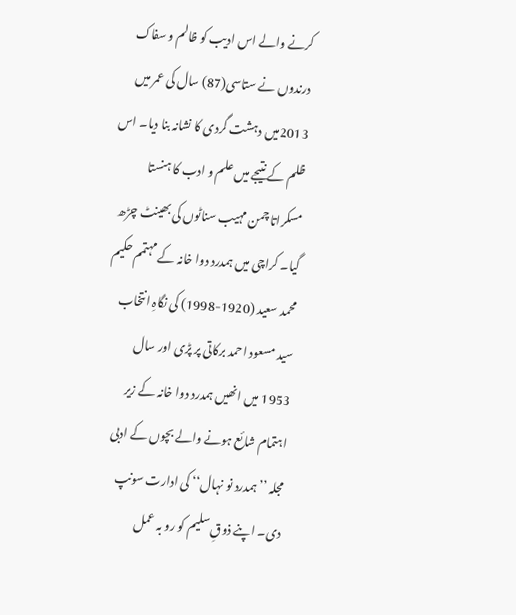کرنے والے اس ادیب کو ظالم و سفاک درندوں نے ستاسی(87) سال کی عمر میں 2013میں دہشت گردی کا نشانہ بنا دیا۔ اس ظلم کے نتیجے میں علم و ادب کا ہنستا مسکراتا چمن مہیب سناٹوں کی بھینٹ چڑھ گیا۔ کراچی میں ہمدرد دوا خانہ کے مہتمم حکیم محمد سعید (1920-1998) کی نگاہِ انتخاب سید مسعود احمد برکاتی پر پڑی اور سال 1953 میں انھیں ہمدرد دوا خانہ کے زیر اہتمام شائع ہونے والے بچوں کے ادبی مجلہ ’’ ہمدرد نو نہال‘‘ کی ادارت سونپ دی۔ اپنے ذوقِ سلیم کو رو بہ عمل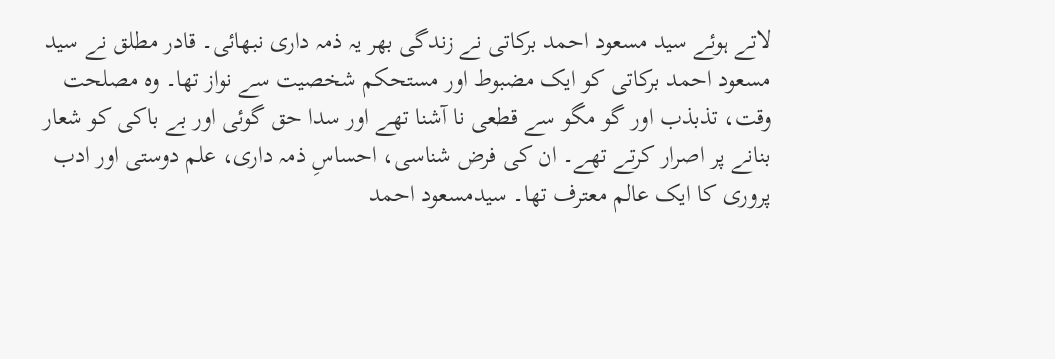لاتے ہوئے سید مسعود احمد برکاتی نے زندگی بھر یہ ذمہ داری نبھائی۔ قادر مطلق نے سید مسعود احمد برکاتی کو ایک مضبوط اور مستحکم شخصیت سے نواز تھا۔ وہ مصلحت وقت، تذبذب اور گو مگو سے قطعی نا آشنا تھے اور سدا حق گوئی اور بے باکی کو شعار بنانے پر اصرار کرتے تھے۔ ان کی فرض شناسی، احساسِ ذمہ داری، علم دوستی اور ادب پروری کا ایک عالم معترف تھا۔ سیدمسعود احمد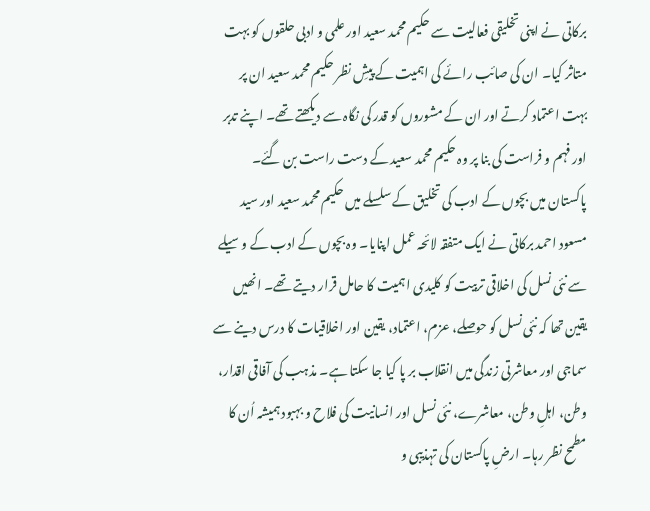برکاتی نے اپنی تخلیقی فعالیت سے حکیم محمد سعید اور علمی و ادبی حلقوں کو بہت متاثر کیا۔ ان کی صائب رائے کی اہمیت کے پیشِ نظر حکیم محمد سعید ان پر بہت اعتماد کرتے اور ان کے مشوروں کو قدر کی نگاہ سے دیکھتے تھے۔ اپنے تدبر اور فہم و فراست کی بنا پر وہ حکیم محمد سعید کے دست راست بن گئے۔ پاکستان میں بچوں کے ادب کی تخلیق کے سلسلے میں حکیم محمد سعید اور سید مسعود احمد برکاتی نے ایک متفقہ لائحہ عمل اپنایا۔ وہ بچوں کے ادب کے وسیلے سے نئی نسل کی اخلاقی تربیت کو کلیدی اہمیت کا حامل قرار دیتے تھے۔ انھیں یقین تھا کہ نئی نسل کو حوصلے، عزم، اعتماد، یقین اور اخلاقیات کا درس دینے سے سماجی اور معاشرتی زندگی میں انقلاب بر پا کیا جا سکتا ہے۔ مذہب کی آفاقی اقدار، وطن، اہلِ وطن، معاشرے، نئی نسل اور انسانیت کی فلاح و بہبود ہمیشہ اُن کا مطمح نظر رہا۔ ارضِ پاکستان کی تہذیبی و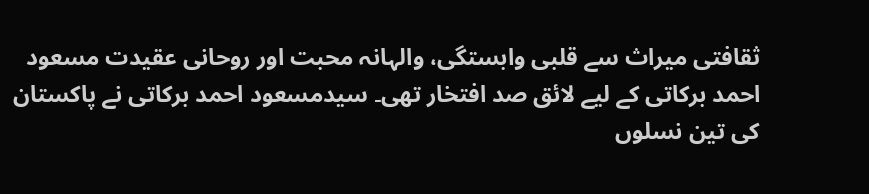ثقافتی میراث سے قلبی وابستگی، والہانہ محبت اور روحانی عقیدت مسعود احمد برکاتی کے لیے لائق صد افتخار تھی۔ سیدمسعود احمد برکاتی نے پاکستان کی تین نسلوں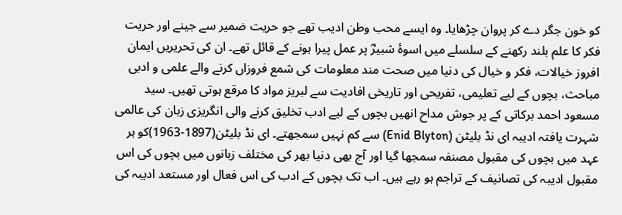کو خون جگر دے کر پروان چڑھایا۔ وہ ایسے محب وطن ادیب تھے جو حریت ضمیر سے جینے اور حریت فکر کا علم بلند رکھنے کے سلسلے میں اسوۂ شبیرؓ پر عمل پیرا ہونے کے قائل تھے۔ ان کی تحریریں ایمان افروز خیالات، فکر و خیال کی دنیا میں صحت مند معلومات کی شمع فروزاں کرنے والے علمی و ادبی مباحث، بچوں کے لیے تعلیمی، تفریحی اور تاریخی افادیت سے لبریز مواد کا مرقع ہوتی تھیں۔ سید مسعود احمد برکاتی کے پر جوش مداح انھیں بچوں کے لیے ادب تخلیق کرنے والی انگریزی زبان کی عالمی شہرت یافتہ ادیبہ ای نڈ بلیٹن (Enid Blyton) سے کم نہیں سمجھتے۔ ای نڈ بلیٹن(1897-1963)کو ہر عہد میں بچوں کی مقبول مصنفہ سمجھا گیا اور آج بھی دنیا بھر کی مختلف زبانوں میں بچوں کی اس مقبول ادیبہ کی تصانیف کے تراجم ہو رہے ہیں۔ اب تک بچوں کے ادب کی اس فعال اور مستعد ادیبہ کی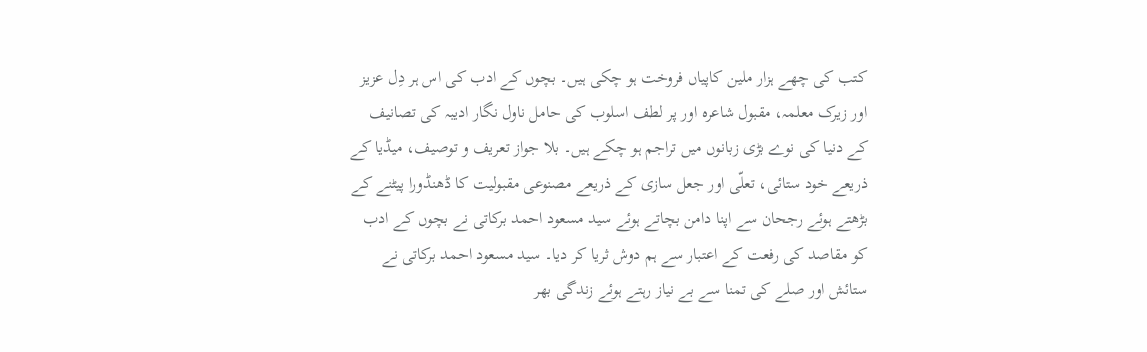کتب کی چھے ہزار ملین کاپیاں فروخت ہو چکی ہیں۔ بچوں کے ادب کی اس ہر دِل عزیز اور زیرک معلمہ، مقبول شاعرہ اور پر لطف اسلوب کی حامل ناول نگار ادیبہ کی تصانیف کے دنیا کی نوے بڑی زبانوں میں تراجم ہو چکے ہیں۔ بلا جواز تعریف و توصیف، میڈیا کے ذریعے خود ستائی، تعلّی اور جعل سازی کے ذریعے مصنوعی مقبولیت کا ڈھنڈورا پیٹنے کے بڑھتے ہوئے رجحان سے اپنا دامن بچاتے ہوئے سید مسعود احمد برکاتی نے بچوں کے ادب کو مقاصد کی رفعت کے اعتبار سے ہم دوش ثریا کر دیا۔ سید مسعود احمد برکاتی نے ستائش اور صلے کی تمنا سے بے نیاز رہتے ہوئے زندگی بھر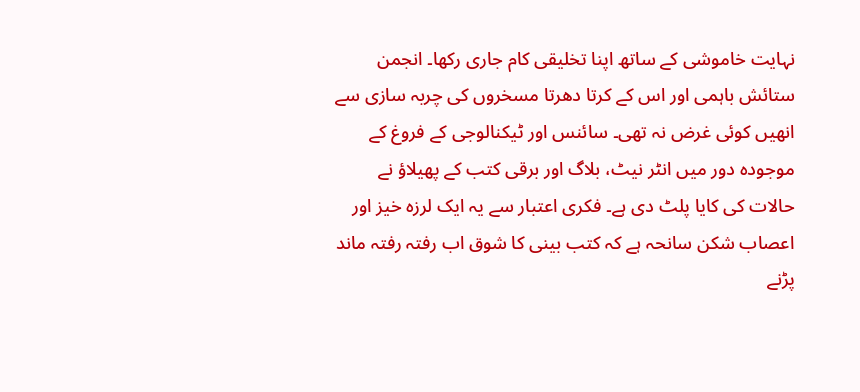نہایت خاموشی کے ساتھ اپنا تخلیقی کام جاری رکھا۔ انجمن ستائش باہمی اور اس کے کرتا دھرتا مسخروں کی چربہ سازی سے انھیں کوئی غرض نہ تھی۔ سائنس اور ٹیکنالوجی کے فروغ کے موجودہ دور میں انٹر نیٹ، بلاگ اور برقی کتب کے پھیلاؤ نے حالات کی کایا پلٹ دی ہے۔ فکری اعتبار سے یہ ایک لرزہ خیز اور اعصاب شکن سانحہ ہے کہ کتب بینی کا شوق اب رفتہ رفتہ ماند پڑنے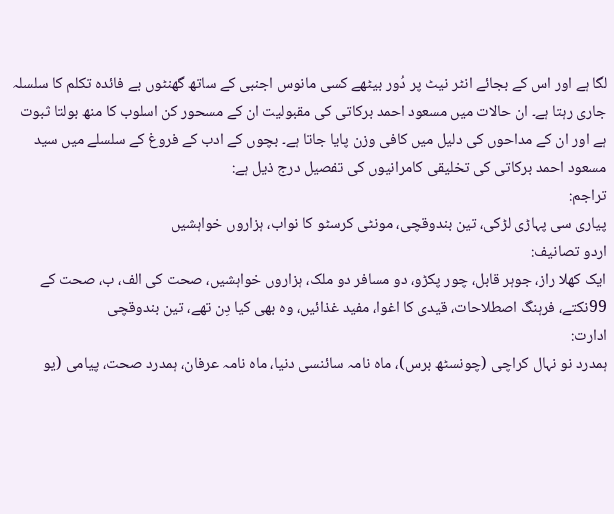لگا ہے اور اس کے بجائے انٹر نیٹ پر دُور بیٹھے کسی مانوس اجنبی کے ساتھ گھنٹوں بے فائدہ تکلم کا سلسلہ جاری رہتا ہے۔ ان حالات میں مسعود احمد برکاتی کی مقبولیت ان کے مسحور کن اسلوب کا منھ بولتا ثبوت ہے اور ان کے مداحوں کی دلیل میں کافی وزن پایا جاتا ہے۔ بچوں کے ادب کے فروغ کے سلسلے میں سید مسعود احمد برکاتی کی تخلیقی کامرانیوں کی تفصیل درج ذیل ہے:
تراجم:
پیاری سی پہاڑی لڑکی، تین بندوقچی، مونٹی کرسٹو کا نواب، ہزاروں خواہشیں
اردو تصانیف:
ایک کھلا راز، جوہر قابل، چور پکڑو، دو مسافر دو ملک، ہزاروں خواہشیں، صحت کی الف، ب، صحت کے 99نکتے، فرہنگ اصطلاحات، قیدی کا اغوا، مفید غذائیں، وہ بھی کیا دِن تھے، تین بندوقچی
ادارت:
ہمدرد نو نہال کراچی (چونسٹھ برس)، ماہ نامہ سائنسی دنیا، ماہ نامہ عرفان، ہمدرد صحت، پیامی (یو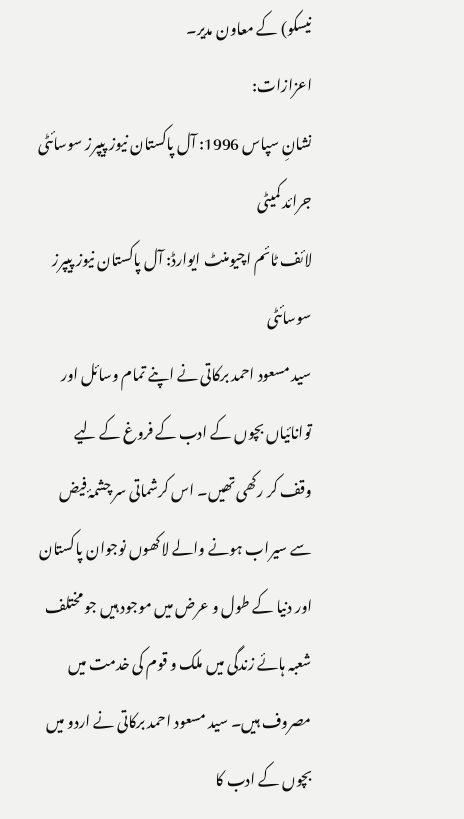نیسکو) کے معاون مدیر۔
اعزازات:
نشانِ سپاس 1996: آل پاکستان نیوز پیپرز سوسائٹی جرائد کمیٹی
لائف ٹائم اچیومنٹ ایوارڈ: آل پاکستان نیوز پیپرز سوسائٹی
سید مسعود احمد برکاتی نے اپنے تمام وسائل اور توانائیاں بچوں کے ادب کے فروغ کے لیے وقف کر رکھی تھیں۔ اس کرشماتی سر چشمۂ فیض سے سیراب ہونے والے لاکھوں نوجوان پاکستان اور دنیا کے طول و عرض میں موجود ہیں جو مختلف شعبہ ہائے زندگی میں ملک و قوم کی خدمت میں مصروف ہیں۔ سید مسعود احمد برکاتی نے اردو میں بچوں کے ادب کا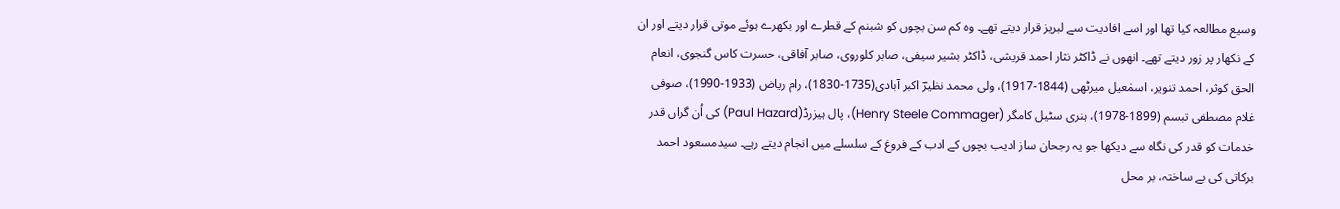وسیع مطالعہ کیا تھا اور اسے افادیت سے لبریز قرار دیتے تھے۔ وہ کم سن بچوں کو شبنم کے قطرے اور بکھرے ہوئے موتی قرار دیتے اور ان کے نکھار پر زور دیتے تھے۔ انھوں نے ڈاکٹر نثار احمد قریشی، ڈاکٹر بشیر سیفی، صابر کلوروی، صابر آفاقی، حسرت کاس گنجوی، انعام الحق کوثر، احمد تنویر، اسمٰعیل میرٹھی (1844-1917)، ولی محمد نظیرؔ اکبر آبادی(1735-1830)، رام ریاض (1933-1990)، صوفی غلام مصطفی تبسم (1899-1978)، ہنری سٹیل کامگر (Henry Steele Commager)، پال ہیزرڈ(Paul Hazard) کی اُن گراں قدر خدمات کو قدر کی نگاہ سے دیکھا جو یہ رجحان ساز ادیب بچوں کے ادب کے فروغ کے سلسلے میں انجام دیتے رہے۔ سیدمسعود احمد برکاتی کی بے ساختہ، بر محل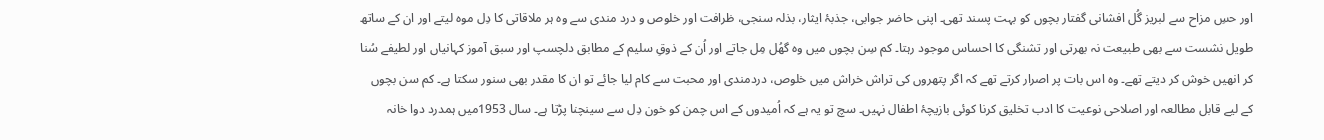اور حسِ مزاح سے لبریز گُل افشانی گفتار بچوں کو بہت پسند تھی۔ اپنی حاضر جوابی، جذبۂ ایثار، بذلہ سنجی، ظرافت اور خلوص و درد مندی سے وہ ہر ملاقاتی کا دِل موہ لیتے اور ان کے ساتھ طویل نشست سے بھی طبیعت نہ بھرتی اور تشنگی کا احساس موجود رہتا۔ کم سِن بچوں میں وہ گھُل مِل جاتے اور اُن کے ذوقِ سلیم کے مطابق دلچسپ اور سبق آموز کہانیاں اور لطیفے سُنا کر انھیں خوش کر دیتے تھے۔ وہ اس بات پر اصرار کرتے تھے کہ اگر پتھروں کی تراش خراش میں خلوص، دردمندی اور محبت سے کام لیا جائے تو ان کا مقدر بھی سنور سکتا ہے۔ کم سن بچوں کے لیے قابل مطالعہ اور اصلاحی نوعیت کا ادب تخلیق کرنا کوئی بازیچۂ اطفال نہیں۔ سچ تو یہ ہے کہ اُمیدوں کے اس چمن کو خون دِل سے سینچنا پڑتا ہے۔ سال 1953میں ہمدرد دوا خانہ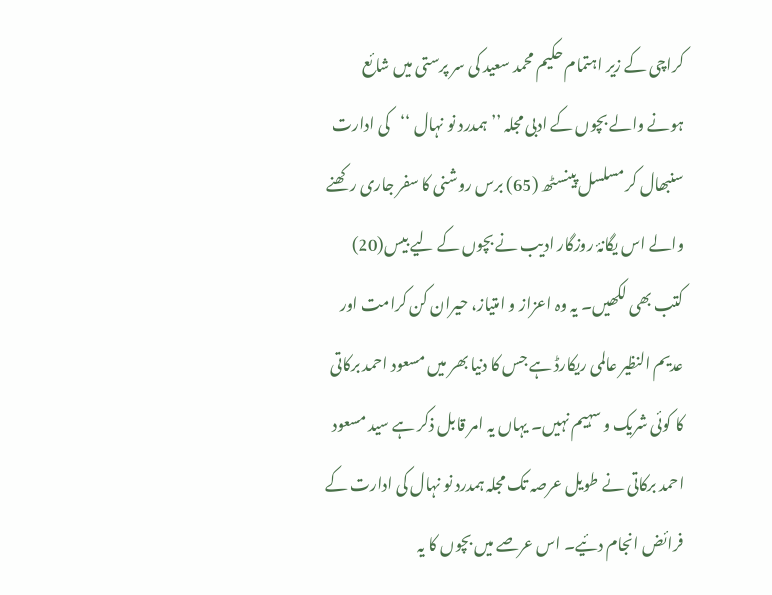کراچی کے زیر اہتمام حکیم محمد سعید کی سر پرستی میں شائع ہونے والے بچوں کے ادبی مجلہ ’’ہمدرد نو نہال ‘‘کی ادارت سنبھال کر مسلسل پینسٹھ (65) برس روشنی کا سفر جاری رکھنے والے اس یگانۂ روزگار ادیب نے بچوں کے لیے بیس(20) کتب بھی لکھیں۔ یہ وہ اعزاز و امتیاز، حیران کن کرامت اور عدیم النظیر عالمی ریکارڈ ہے جس کا دنیا بھر میں مسعود احمد برکاتی کا کوئی شریک و سہیم نہیں۔ یہاں یہ امر قابل ذکر ہے سید مسعود احمد برکاتی نے طویل عرصہ تک مجلہ ہمدرد نو نہال کی ادارت کے فرائض انجام دئیے۔ اس عرصے میں بچوں کا یہ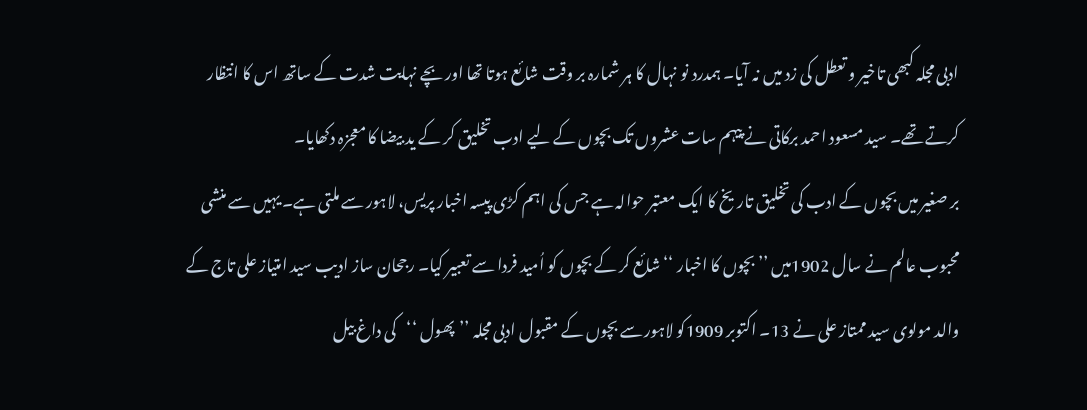ادبی مجلہ کبھی تاخیر و تعطل کی زد میں نہ آیا۔ ہمدرد نو نہال کا ہر شمارہ بر وقت شائع ہوتا تھا اور بچے نہایت شدت کے ساتھ اس کا انتظار کرتے تھے۔ سید مسعود احمد برکاتی نے پیہم سات عشروں تک بچوں کے لیے ادب تخلیق کر کے ید بیضا کا معجزہ دکھایا۔
بر صغیر میں بچوں کے ادب کی تخلیق تاریخ کا ایک معتبر حوالہ ہے جس کی اہم کڑی پیسہ اخبار پریس، لاہور سے ملتی ہے۔ یہیں سے منشی محبوب عالم نے سال 1902میں ’’بچوں کا اخبار ‘‘ شائع کر کے بچوں کو اُمید فردا سے تعبیر کیا۔ رجحان ساز ادیب سید امتیاز علی تاج کے والد مولوی سید ممتاز علی نے 13۔ اکتوبر 1909کو لاہور سے بچوں کے مقبول ادبی مجلہ ’’پھول ‘‘کی داغ بیل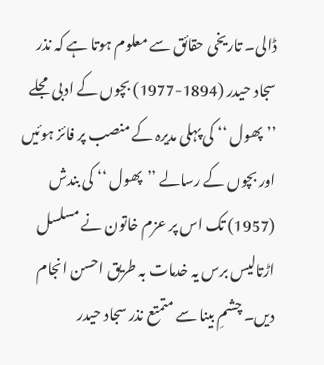ڈالی۔ تاریخی حقائق سے معلوم ہوتا ہے کہ نذر سجاد حیدر (1894-1977) بچوں کے ادبی مجلے ’’پھول ‘‘ کی پہلی مدیرہ کے منصب پر فائز ہوئیں اور بچوں کے رسالے ’’پھول ‘‘ کی بندش (1957) تک اس پر عزم خاتون نے مسلسل اڑتالیس برس یہ خدمات بہ طریق احسن انجام دیں۔ چشمِ بینا سے متمتع نذر سجاد حیدر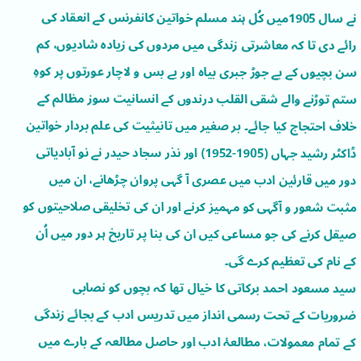نے سال 1905میں کُل ہند مسلم خواتین کانفرنس کے انعقاد کی رائے دی تا کہ معاشرتی زندگی میں مردوں کی زیادہ شادیوں، کم سن بچیوں کے بے جوڑ جبری بیاہ اور بے بس و لاچار عورتوں پر کوہِ ستم توڑنے والے شقی القلب درندوں کے انسانیت سوز مظالم کے خلاف احتجاج کیا جائے۔ بر صغیر میں تانیثیت کی علم بردار خواتین ڈاکٹر رشید جہاں (1905-1952) اور نذر سجاد حیدر نے نو آبادیاتی دور میں قارئین ادب میں عصری آ گہی پروان چڑھانے، ان میں مثبت شعور و آگہی کو مہمیز کرنے اور ان کی تخلیقی صلاحیتوں کو صیقل کرنے کی جو مساعی کیں ان کی بنا پر تاریخ ہر دور میں اُن کے نام کی تعظیم کرے گی۔
سید مسعود احمد برکاتی کا خیال تھا کہ بچوں کو نصابی ضروریات کے تحت رسمی انداز میں تدریس ادب کے بجائے زندگی کے تمام معمولات، مطالعۂ ادب اور حاصل مطالعہ کے بارے میں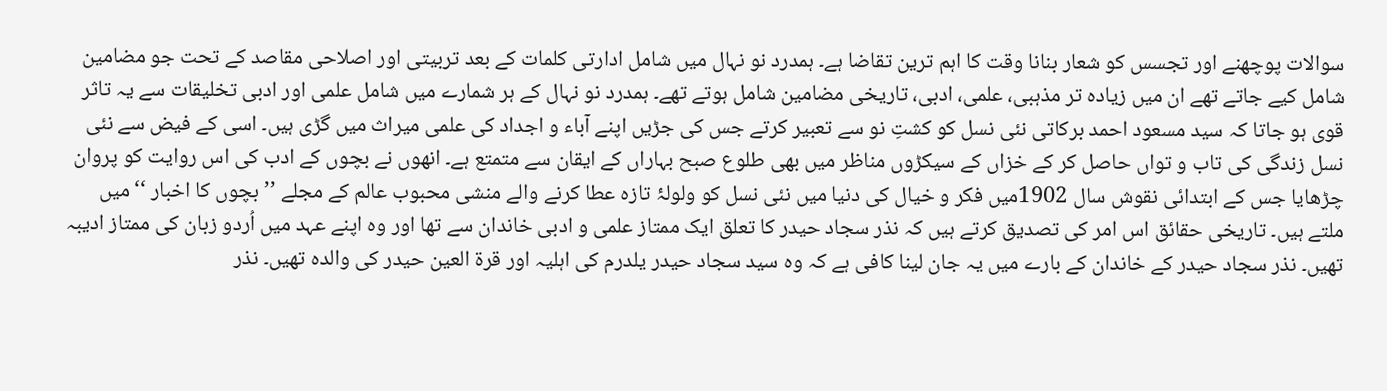سوالات پوچھنے اور تجسس کو شعار بنانا وقت کا اہم ترین تقاضا ہے۔ ہمدرد نو نہال میں شامل ادارتی کلمات کے بعد تربیتی اور اصلاحی مقاصد کے تحت جو مضامین شامل کیے جاتے تھے ان میں زیادہ تر مذہبی، علمی، ادبی، تاریخی مضامین شامل ہوتے تھے۔ ہمدرد نو نہال کے ہر شمارے میں شامل علمی اور ادبی تخلیقات سے یہ تاثر قوی ہو جاتا کہ سید مسعود احمد برکاتی نئی نسل کو کشتِ نو سے تعبیر کرتے جس کی جڑیں اپنے آباء و اجداد کی علمی میراث میں گڑی ہیں۔ اسی کے فیض سے نئی نسل زندگی کی تاب و تواں حاصل کر کے خزاں کے سیکڑوں مناظر میں بھی طلوع صبح بہاراں کے ایقان سے متمتع ہے۔ انھوں نے بچوں کے ادب کی اس روایت کو پروان چڑھایا جس کے ابتدائی نقوش سال 1902میں فکر و خیال کی دنیا میں نئی نسل کو ولولۂ تازہ عطا کرنے والے منشی محبوب عالم کے مجلے ’’بچوں کا اخبار ‘‘میں ملتے ہیں۔ تاریخی حقائق اس امر کی تصدیق کرتے ہیں کہ نذر سجاد حیدر کا تعلق ایک ممتاز علمی و ادبی خاندان سے تھا اور وہ اپنے عہد میں اُردو زبان کی ممتاز ادیبہ تھیں۔ نذر سجاد حیدر کے خاندان کے بارے میں یہ جان لینا کافی ہے کہ وہ سید سجاد حیدر یلدرم کی اہلیہ اور قرۃ العین حیدر کی والدہ تھیں۔ نذر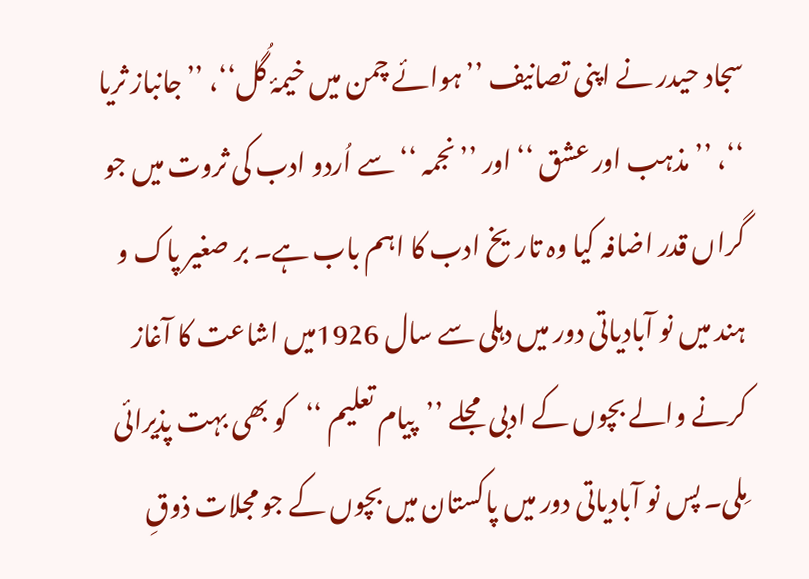سجاد حیدر نے اپنی تصانیف ’’ہوائے چمن میں خیمۂ گُل‘‘، ’’جانباز ثریا ‘‘، ’’ مذہب اور عشق ‘‘ اور ’’نجمہ ‘‘ سے اُردو ادب کی ثروت میں جو گراں قدر اضافہ کیا وہ تاریخ ادب کا اہم باب ہے۔ بر صغیر پاک و ہند میں نو آبادیاتی دور میں دہلی سے سال 1926میں اشاعت کا آغاز کرنے والے بچوں کے ادبی مجلے ’’پیام تعلیم ‘‘کو بھی بہت پذیرائی مِلی۔ پس نو آبادیاتی دور میں پاکستان میں بچوں کے جو مجلات ذوقِ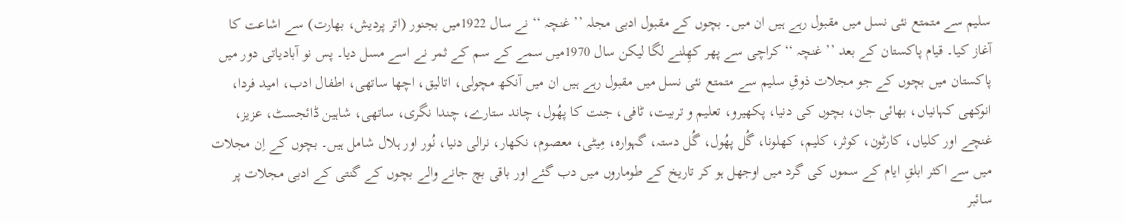سلیم سے متمتع نئی نسل میں مقبول رہے ہیں ان میں۔ بچوں کے مقبول ادبی مجلہ ’’ غنچہ ‘‘ نے سال 1922میں بجنور (اتر پردیش، بھارت) سے اشاعت کا آغاز کیا۔ قیام پاکستان کے بعد ’’ غنچہ ‘‘ کراچی سے پھر کھِلنے لگا لیکن سال 1970میں سمے کے سم کے ثمر نے اسے مسل دیا۔ پس نو آبادیاتی دور میں پاکستان میں بچوں کے جو مجلات ذوقِ سلیم سے متمتع نئی نسل میں مقبول رہے ہیں ان میں آنکھ مچولی، اتالیق، اچھا ساتھی، اطفال ادب، امید فردا، انوکھی کہانیاں، بھائی جان، بچوں کی دنیا، پکھیرو، تعلیم و تربیت، ٹافی، جنت کا پھُول، چاند ستارے، چندا نگری، ساتھی، شاہین ڈائجسٹ، عزیز، غنچے اور کلیاں، کارٹون، کوثر، کلیم، کھلونا، گُل پھُول، گُل دستہ، گہوارہ، مِیٹی، معصوم، نکھار، نرالی دنیا، نُور اور ہلال شامل ہیں۔ بچوں کے اِن مجلات میں سے اکثر ابلقِ ایام کے سموں کی گرد میں اوجھل ہو کر تاریخ کے طوماروں میں دب گئے اور باقی بچ جانے والے بچوں کے گنتی کے ادبی مجلات پر سائبر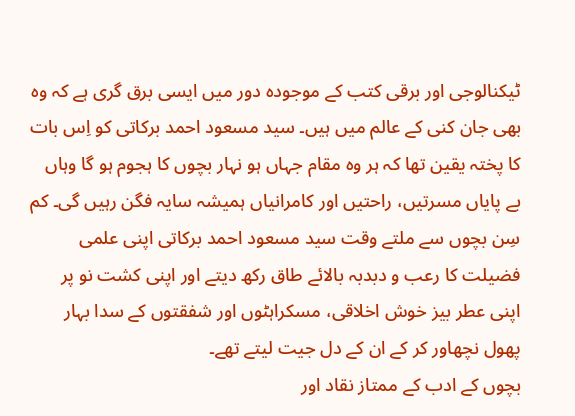ٹیکنالوجی اور برقی کتب کے موجودہ دور میں ایسی برق گری ہے کہ وہ بھی جان کنی کے عالم میں ہیں۔ سید مسعود احمد برکاتی کو اِس بات کا پختہ یقین تھا کہ ہر وہ مقام جہاں ہو نہار بچوں کا ہجوم ہو گا وہاں بے پایاں مسرتیں، راحتیں اور کامرانیاں ہمیشہ سایہ فگن رہیں گی۔ کم سِن بچوں سے ملتے وقت سید مسعود احمد برکاتی اپنی علمی فضیلت کا رعب و دبدبہ بالائے طاق رکھ دیتے اور اپنی کشت نو پر اپنی عطر بیز خوش اخلاقی، مسکراہٹوں اور شفقتوں کے سدا بہار پھول نچھاور کر کے ان کے دل جیت لیتے تھے۔
بچوں کے ادب کے ممتاز نقاد اور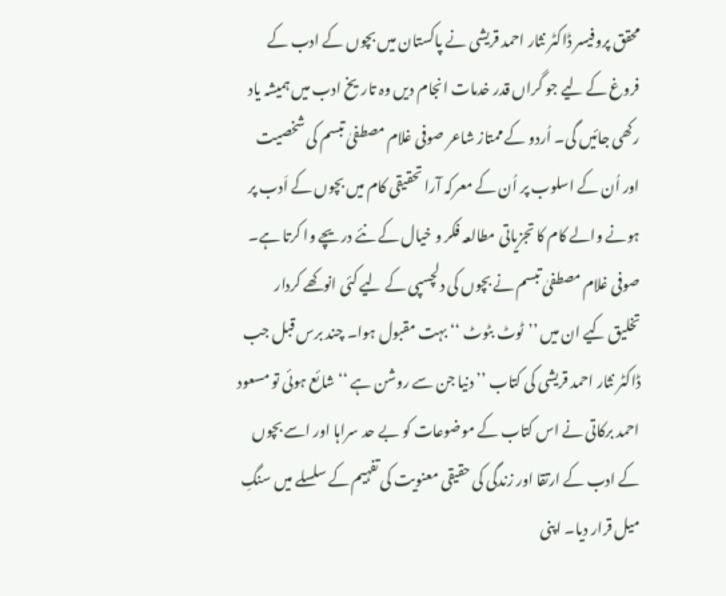محقق پروفیسر ڈاکٹر نثار احمد قریشی نے پاکستان میں بچوں کے ادب کے فروغ کے لیے جو گراں قدر خدمات انجام دیں وہ تاریخ ادب میں ہمیشہ یاد رکھی جائیں گی۔ اُردو کے ممتاز شاعر صوفی غلام مصطفیٰ تبسم کی شخصیت اور اُن کے اسلوب پر اُن کے معرکہ آرا تحقیقی کام میں بچوں کے اَدب پر ہونے والے کام کا تجزیاتی مطالعہ فکر و خیال کے نئے دریچے وا کرتا ہے۔ صوفی غلام مصطفیٰ تبسم نے بچوں کی دلچسپی کے لیے کئی انوکھے کردار تخلیق کیے ان میں ’’ٹوٹ بٹوٹ ‘‘ بہت مقبول ہوا۔ چند برس قبل جب ڈاکٹر نثار احمد قریشی کی کتاب ’’ دنیا جن سے روشن ہے ‘‘ شائع ہوئی تو مسعود احمد برکاتی نے اس کتاب کے موضوعات کو بے حد سراہا اور اسے بچوں کے ادب کے ارتقا اور زندگی کی حقیقی معنویت کی تفہیم کے سلسلے میں سنگِ میل قرار دیا۔ اپنی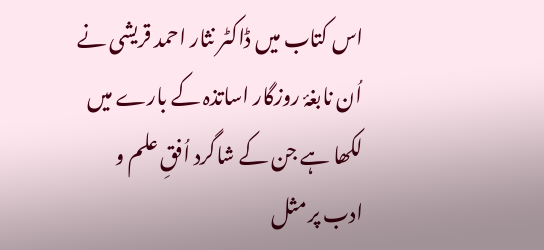اس کتاب میں ڈاکٹر نثار احمد قریشی نے اُن نابغۂ روزگار اساتذہ کے بارے میں لکھا ہے جن کے شاگرد اُفقِ علم و ادب پر مثل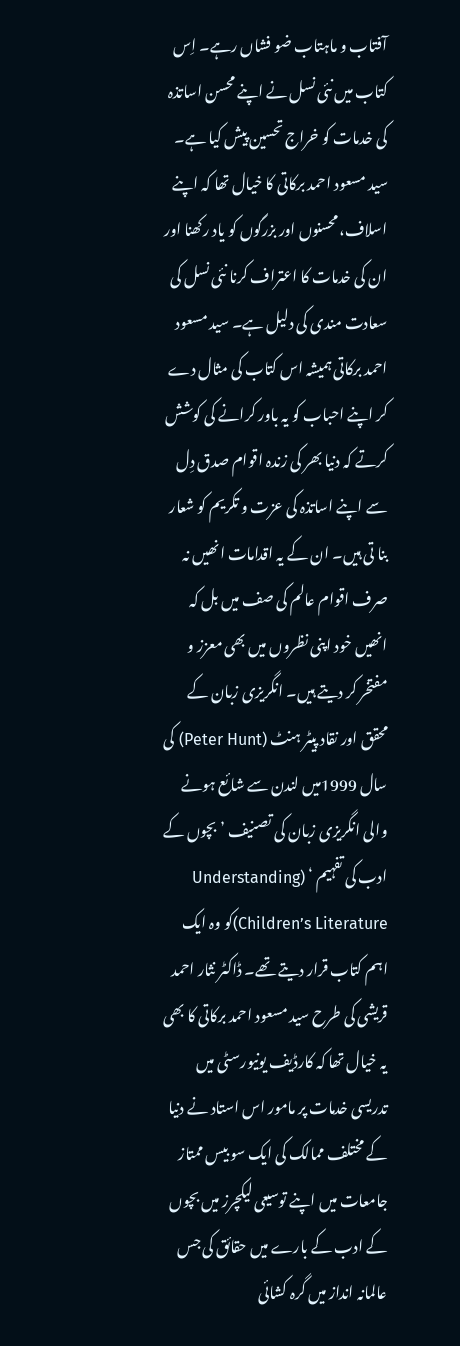آفتاب و ماہتاب ضو فشاں رہے۔ اِس کتاب میں نئی نسل نے اپنے محسن اساتذہ کی خدمات کو خراج تحسین پیش کیا ہے۔ سید مسعود احمد برکاتی کا خیال تھا کہ اپنے اسلاف، محسنوں اور بزرگوں کو یاد رکھنا اور ان کی خدمات کا اعتراف کرنا نئی نسل کی سعادت مندی کی دلیل ہے۔ سید مسعود احمد برکاتی ہمیشہ اس کتاب کی مثال دے کر اپنے احباب کو یہ باور کرانے کی کوشش کرتے کہ دنیا بھر کی زندہ اقوام صدق دِل سے اپنے اساتذہ کی عزت و تکریم کو شعار بنا تی ہیں۔ ان کے یہ اقدامات انھیں نہ صرف اقوام عالم کی صف میں بل کہ انھیں خود اپنی نظروں میں بھی معزز و مفتخر کر دیتے ہیں۔ انگریزی زبان کے محقق اور نقاد پیٹر ہنٹ (Peter Hunt) کی سال 1999میں لندن سے شائع ہونے والی انگریزی زبان کی تصنیف ’ بچوں کے ادب کی تفہیم ‘ (Understanding Children’s Literature)کو وہ ایک اہم کتاب قرار دیتے تھے۔ ڈاکٹر نثار احمد قریشی کی طرح سید مسعود احمد برکاتی کا بھی یہ خیال تھا کہ کارڈیف یونیورسٹی میں تدریسی خدمات پر مامور اس استاد نے دنیا کے مختلف ممالک کی ایک سو بیس ممتاز جامعات میں اپنے توسیعی لیکچرز میں بچوں کے ادب کے بارے میں حقائق کی جس عالمانہ انداز میں گرہ کشائی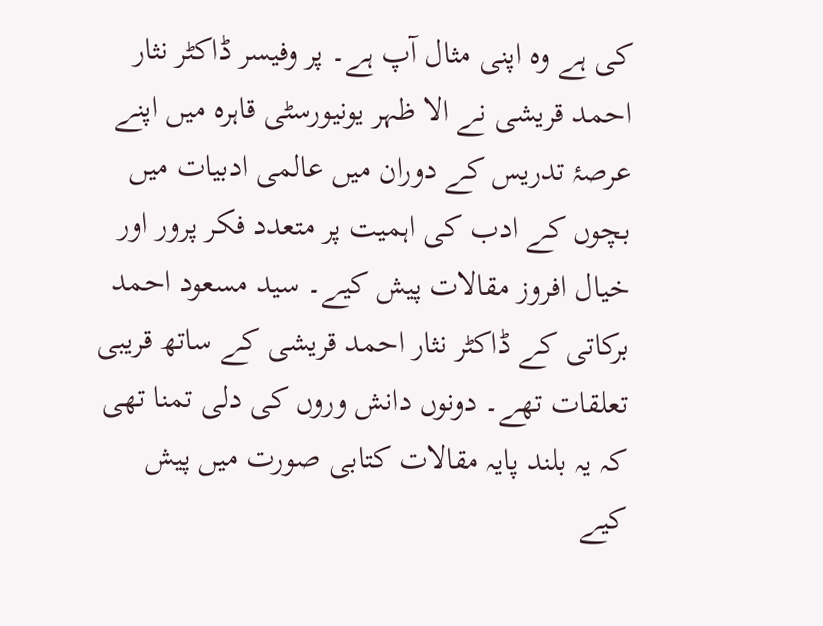کی ہے وہ اپنی مثال آپ ہے۔ پر وفیسر ڈاکٹر نثار احمد قریشی نے الا ظہر یونیورسٹی قاہرہ میں اپنے عرصۂ تدریس کے دوران میں عالمی ادبیات میں بچوں کے ادب کی اہمیت پر متعدد فکر پرور اور خیال افروز مقالات پیش کیے۔ سید مسعود احمد برکاتی کے ڈاکٹر نثار احمد قریشی کے ساتھ قریبی تعلقات تھے۔ دونوں دانش وروں کی دلی تمنا تھی کہ یہ بلند پایہ مقالات کتابی صورت میں پیش کیے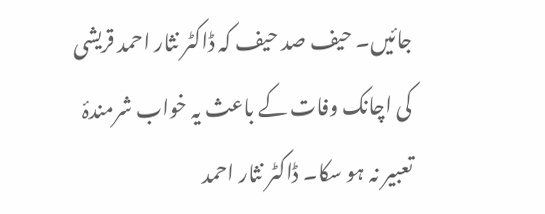جائیں۔ حیف صد حیف کہ ڈاکٹر نثار احمد قریشی کی اچانک وفات کے باعث یہ خواب شرمندۂ تعبیر نہ ہو سکا۔ ڈاکٹر نثار احمد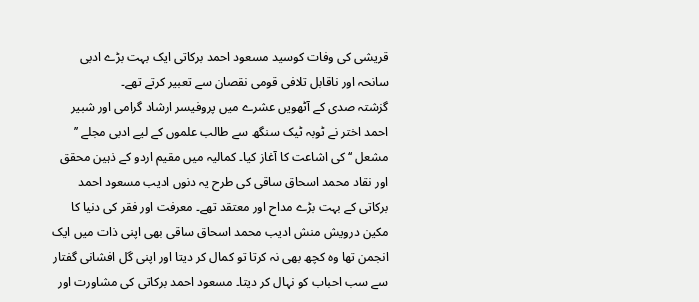قریشی کی وفات کوسید مسعود احمد برکاتی ایک بہت بڑے ادبی سانحہ اور ناقابل تلافی قومی نقصان سے تعبیر کرتے تھے۔
گزشتہ صدی کے آٹھویں عشرے میں پروفیسر ارشاد گرامی اور شبیر احمد اختر نے ٹوبہ ٹیک سنگھ سے طالب علموں کے لیے ادبی مجلے ’’ مشعل ‘‘ کی اشاعت کا آغاز کیا۔ کمالیہ میں مقیم اردو کے ذہین محقق اور نقاد محمد اسحاق ساقی کی طرح یہ دنوں ادیب مسعود احمد برکاتی کے بہت بڑے مداح اور معتقد تھے۔ معرفت اور فقر کی دنیا کا مکین درویش منش ادیب محمد اسحاق ساقی بھی اپنی ذات میں ایک انجمن تھا وہ کچھ بھی نہ کرتا تو کمال کر دیتا اور اپنی گل افشانی گفتار سے سب احباب کو نہال کر دیتا۔ مسعود احمد برکاتی کی مشاورت اور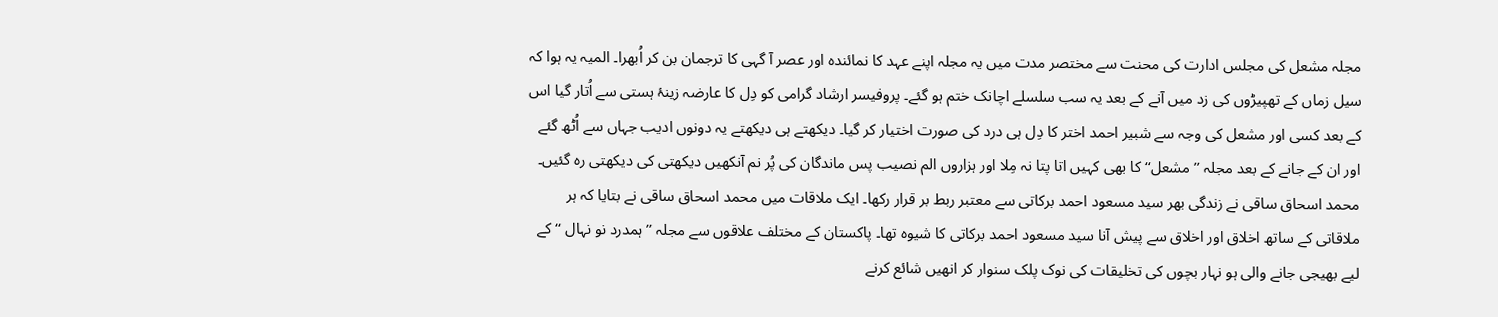مجلہ مشعل کی مجلس ادارت کی محنت سے مختصر مدت میں یہ مجلہ اپنے عہد کا نمائندہ اور عصر آ گہی کا ترجمان بن کر اُبھرا۔ المیہ یہ ہوا کہ سیل زماں کے تھپیڑوں کی زد میں آنے کے بعد یہ سب سلسلے اچانک ختم ہو گئے۔ پروفیسر ارشاد گرامی کو دِل کا عارضہ زینۂ ہستی سے اُتار گیا اس کے بعد کسی اور مشعل کی وجہ سے شبیر احمد اختر کا دِل ہی درد کی صورت اختیار کر گیا۔ دیکھتے ہی دیکھتے یہ دونوں ادیب جہاں سے اُٹھ گئے اور ان کے جانے کے بعد مجلہ ’’ مشعل‘‘ کا بھی کہیں اتا پتا نہ مِلا اور ہزاروں الم نصیب پس ماندگان کی پُر نم آنکھیں دیکھتی کی دیکھتی رہ گئیں۔ محمد اسحاق ساقی نے زندگی بھر سید مسعود احمد برکاتی سے معتبر ربط بر قرار رکھا۔ ایک ملاقات میں محمد اسحاق ساقی نے بتایا کہ ہر ملاقاتی کے ساتھ اخلاق اور اخلاق سے پیش آنا سید مسعود احمد برکاتی کا شیوہ تھا۔ پاکستان کے مختلف علاقوں سے مجلہ ’’ ہمدرد نو نہال ‘‘ کے لیے بھیجی جانے والی ہو نہار بچوں کی تخلیقات کی نوک پلک سنوار کر انھیں شائع کرنے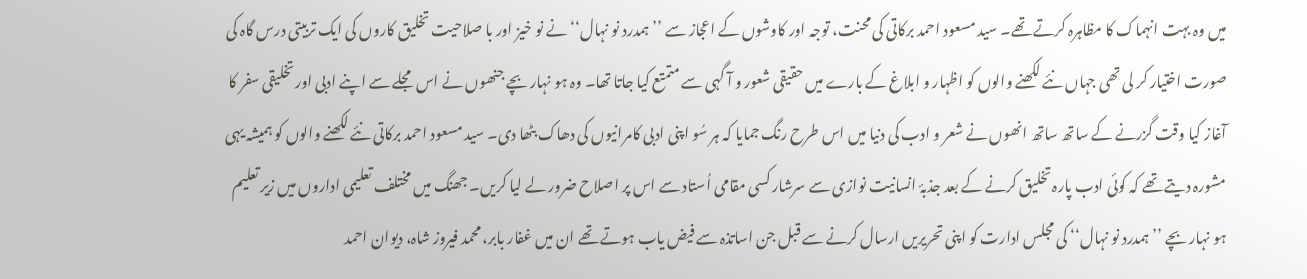میں وہ بہت انہماک کا مظاہرہ کرتے تھے۔ سید مسعود احمد برکاتی کی محنت، توجہ اور کاوشوں کے اعجاز سے ’’ہمدرد نو نہال‘‘ نے نو خیز اور با صلاحیت تخلیق کاروں کی ایک تربیتی درس گاہ کی صورت اختیار کر لی تھی جہاں نئے لکھنے والوں کو اظہار و ابلاغ کے بارے میں حقیقی شعور و آ گہی سے متمتع کیا جاتا تھا۔ وہ ہو نہار بچے جنھوں نے اس مجلے سے اپنے ادبی اور تخلیقی سفر کا آغاز کیا وقت گزرنے کے ساتھ ساتھ انھوں نے شعر و ادب کی دنیا میں اس طرح رنگ جمایا کہ ہر سُو اپنی ادبی کامرانیوں کی دھاک بٹھا دی۔ سید مسعود احمد برکاتی نئے لکھنے والوں کو ہمیشہ یہی مشورہ دیتے تھے کہ کوئی ادب پارہ تخلیق کرنے کے بعد جذبۂ انسانیت نوازی سے سرشار کسی مقامی اُستاد سے اس پر اصلاح ضرور لے لیا کریں۔ جھنگ میں مختلف تعلیمی اداروں میں زیر تعلیم ہو نہار بچے ’’ہمدرد نو نہال‘‘ کی مجلس ادارت کو اپنی تحریریں ارسال کرنے سے قبل جن اساتذہ سے فیض یاب ہوتے تھے ان میں غفار بابر، محمد فیروز شاہ، دیوان احمد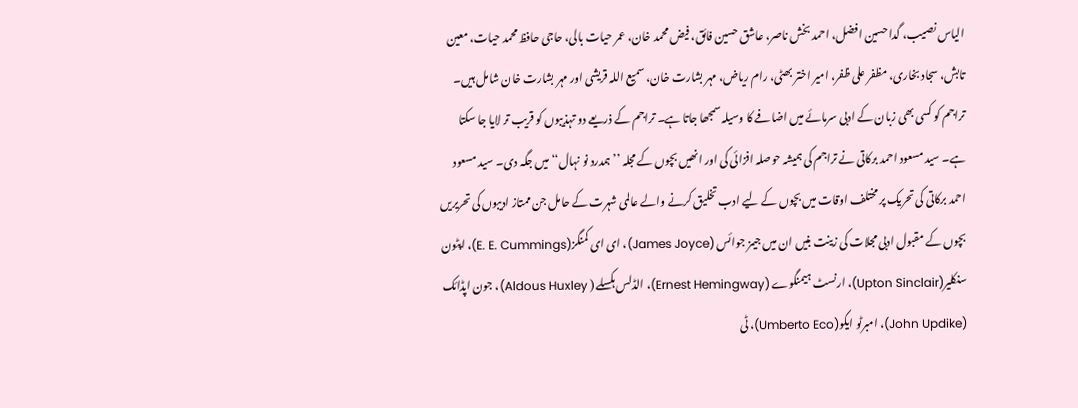الیاس نصیب، گدا حسین افضل، احمد بخش ناصر، عاشق حسین فائق، فیض محمد خان، عمر حیات بالی، حاجی حافظ محمد حیات، معین تابش، سجاد بخاری، مظفر علی ظفر، امیر اختر بھٹی، رام ریاض، مہر بشارت خان، سمیع اللہ قریشی اور مہر بشارت خان شامل ہیں۔
تراجم کو کسی بھی زبان کے ادبی سرمائے میں اضافے کا وسیلہ سمجھا جاتا ہے۔ تراجم کے ذریعے دو تہذیبوں کو قریب تر لایا جا سکتا ہے۔ سید مسعود احمد برکاتی نے تراجم کی ہمیشہ حوصلہ افزائی کی اور انھیں بچوں کے مجلہ ’’ہمدرد نو نہال‘‘ میں جگہ دی۔ سید مسعود احمد برکاتی کی تحریک پر مختلف اوقات میں بچوں کے لیے ادب تخلیق کرنے والے عالمی شہرت کے حامل جن ممتاز ادیبوں کی تحریریں بچوں کے مقبول ادبی مجلات کی زینت بنیں ان میں جیمز جوائس (James Joyce)، ای ای کمنگز(E. E. Cummings)، اپٹون سنکلیر(Upton Sinclair)، ارنسٹ ہیمنگوے (Ernest Hemingway)، الڈلس ہکسلے ( Aldous Huxley)، جون اپڈائک (John Updike)، امبرٹو ایکو(Umberto Eco)، ٹی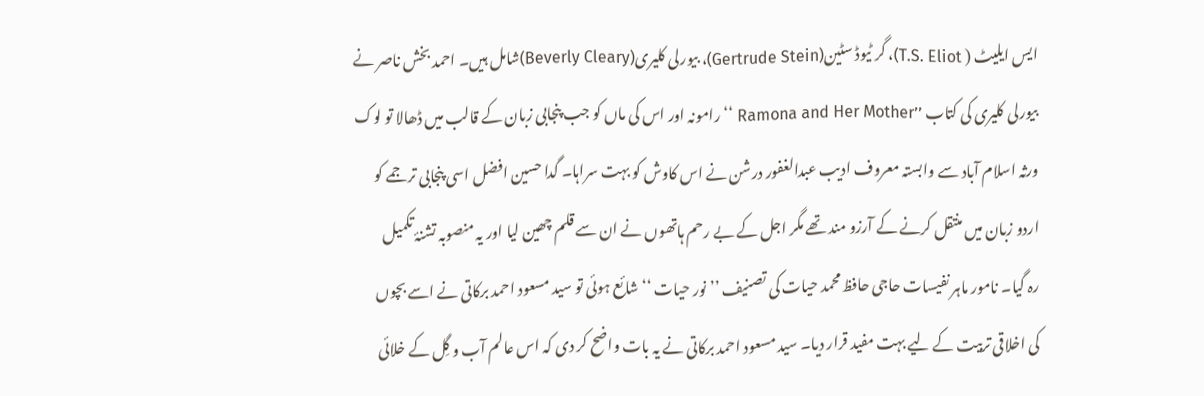ایس ایلیٹ ( T.S. Eliot)، گر ٹیوڈ سٹین(Gertrude Stein)، بیورلی کلیری(Beverly Cleary)شامل ہیں۔ احمد بخش ناصر نے بیورلی کلیری کی کتاب ’’Ramona and Her Mother ‘‘رامونہ اور اس کی ماں کو جب پنجابی زبان کے قالب میں ڈھالا تو لوک ورثہ اسلام آباد سے وابستہ معروف ادیب عبدالغفور درشن نے اس کاوش کو بہت سراہا۔ گدا حسین افضل اسی پنجابی ترجمے کو اردو زبان میں منتقل کرنے کے آرزو مند تھے مگر اجل کے بے رحم ہاتھوں نے ان سے قلم چھین لیا اور یہ منصوبہ تشنۂ تکمیل رہ گیا۔ نامور ماہر نفیسات حاجی حافظ محمد حیات کی تصنیف ’’ نور حیات ‘‘ شائع ہوئی تو سید مسعود احمد برکاتی نے اسے بچوں کی اخلاقی تربیت کے لیے بہت مفید قرار دیا۔ سید مسعود احمد برکاتی نے یہ بات واضح کر دی کہ اس عالم آب و گِل کے خلائی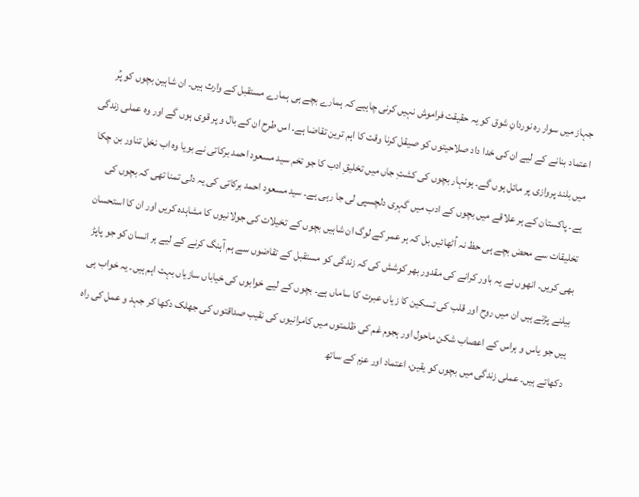جہاز میں سوار رہ نوردانِ شوق کو یہ حقیقت فراموش نہیں کرنی چاہیے کہ ہمارے بچے ہی ہمارے مستقبل کے وارث ہیں۔ ان شاہین بچوں کو پُر اعتماد بنانے کے لیے ان کی خدا داد صلاحیتوں کو صیقل کرنا وقت کا اہم ترین تقاضا ہے۔ اس طرح ان کے بال و پر قوی ہوں گے اور وہ عملی زندگی میں بلند پروازی پر مائل ہوں گے۔ ہونہار بچوں کی کشتِ جاں میں تخلیقِ ادب کا جو تخم سید مسعود احمد برکاتی نے بویا وہ اب نخل تناور بن چکا ہے۔ پاکستان کے ہر علاقے میں بچوں کے ادب میں گہری دلچسپی لی جا رہی ہے۔ سید مسعود احمد برکاتی کی یہ دلی تمنا تھی کہ بچوں کی تخلیقات سے محض بچے ہی حظ نہ اُٹھائیں بل کہ ہر عمر کے لوگ ان شاہیں بچوں کے تخیلات کی جولانیوں کا مشاہدہ کریں اور ان کا استحسان بھی کریں۔ انھوں نے یہ باور کرانے کی مقدور بھر کوشش کی کہ زندگی کو مستقبل کے تقاضوں سے ہم آہنگ کرنے کے لیے ہر انسان کو جو پاپڑ بیلنے پڑتے ہیں ان میں روح اور قلب کی تسکین کا زیاں عبرت کا ساماں ہے۔ بچوں کے لیے خوابوں کی خیاباں سازیاں بہت اہم ہیں۔ یہ خواب ہی ہیں جو یاس و ہراس کے اعصاب شکن ماحول اور ہجوم غم کی ظلمتوں میں کامرانیوں کی نقیب صداقتوں کی جھلک دکھا کر جہد و عمل کی راہ دکھاتے ہیں۔ عملی زندگی میں بچوں کو یقین، اعتماد اور عزم کے ساتھ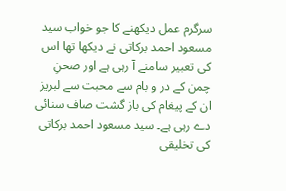سرگرم عمل دیکھنے کا جو خواب سید مسعود احمد برکاتی نے دیکھا تھا اس کی تعبیر سامنے آ رہی ہے اور صحنِ چمن کے در و بام سے محبت سے لبریز ان کے پیغام کی باز گشت صاف سنائی دے رہی ہے۔ سید مسعود احمد برکاتی کی تخلیقی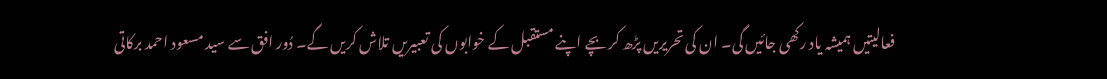فعالیتیں ہمیشہ یاد رکھی جائیں گی۔ ان کی تحریریں پڑھ کر بچے اپنے مستقبل کے خوابوں کی تعبیریں تلاش کریں گے۔ دُور افق سے سید مسعود احمد برکاتی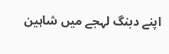اپنے دبنگ لہجے میں شاہین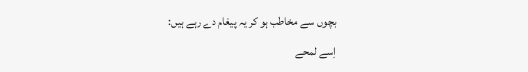بچوں سے مخاطب ہو کر یہ پیغام دے رہے ہیں:
اِسے لمحے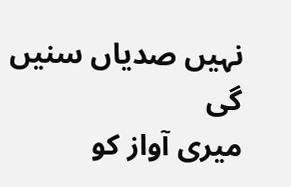نہیں صدیاں سنیں گی
میری آواز کو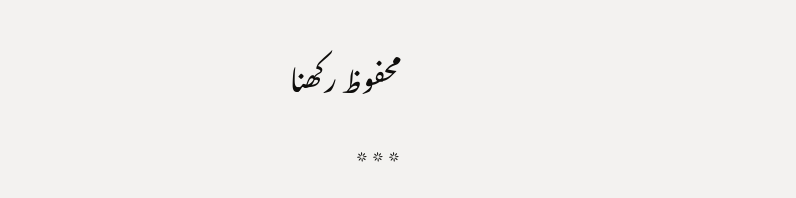محفوظ رکھنا
٭٭٭